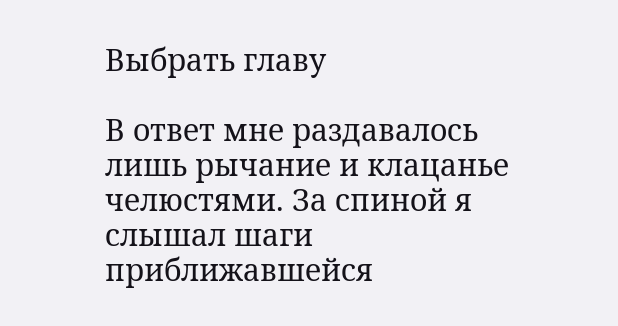Выбрать главу

В ответ мне раздавалось лишь рычание и клацанье челюстями. За спиной я слышал шаги приближавшейся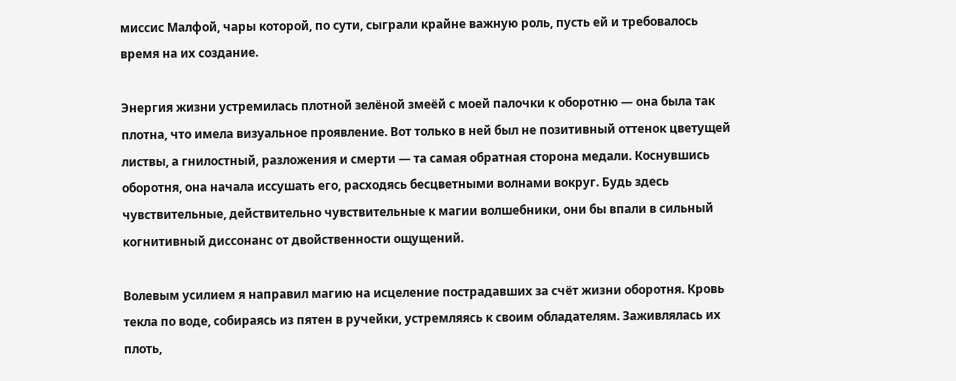миссис Малфой, чары которой, по сути, сыграли крайне важную роль, пусть ей и требовалось время на их создание.

Энергия жизни устремилась плотной зелёной змеёй с моей палочки к оборотню — она была так плотна, что имела визуальное проявление. Вот только в ней был не позитивный оттенок цветущей листвы, а гнилостный, разложения и смерти — та самая обратная сторона медали. Коснувшись оборотня, она начала иссушать его, расходясь бесцветными волнами вокруг. Будь здесь чувствительные, действительно чувствительные к магии волшебники, они бы впали в сильный когнитивный диссонанс от двойственности ощущений.

Волевым усилием я направил магию на исцеление пострадавших за счёт жизни оборотня. Кровь текла по воде, собираясь из пятен в ручейки, устремляясь к своим обладателям. Заживлялась их плоть,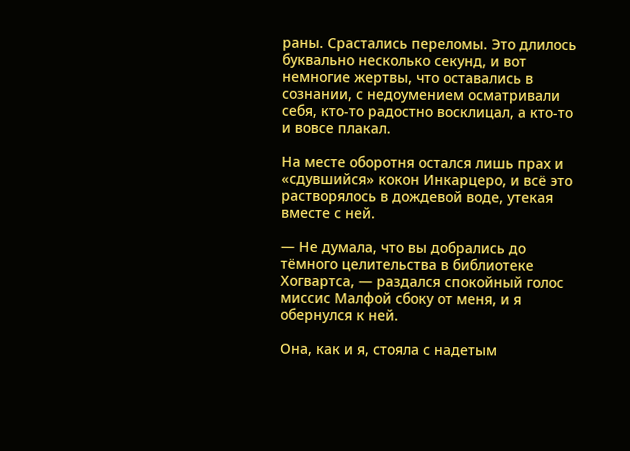раны. Срастались переломы. Это длилось буквально несколько секунд, и вот немногие жертвы, что оставались в сознании, с недоумением осматривали себя, кто-то радостно восклицал, а кто-то и вовсе плакал.

На месте оборотня остался лишь прах и «сдувшийся» кокон Инкарцеро, и всё это растворялось в дождевой воде, утекая вместе с ней.

— Не думала, что вы добрались до тёмного целительства в библиотеке Хогвартса, — раздался спокойный голос миссис Малфой сбоку от меня, и я обернулся к ней.

Она, как и я, стояла с надетым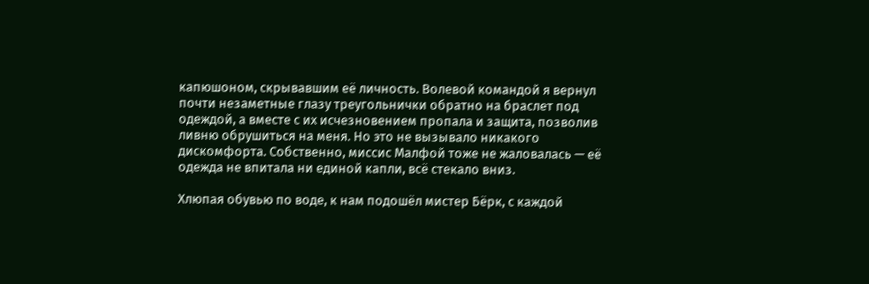капюшоном, скрывавшим её личность. Волевой командой я вернул почти незаметные глазу треугольнички обратно на браслет под одеждой, а вместе с их исчезновением пропала и защита, позволив ливню обрушиться на меня. Но это не вызывало никакого дискомфорта. Собственно, миссис Малфой тоже не жаловалась — её одежда не впитала ни единой капли, всё стекало вниз.

Хлюпая обувью по воде, к нам подошёл мистер Бёрк, с каждой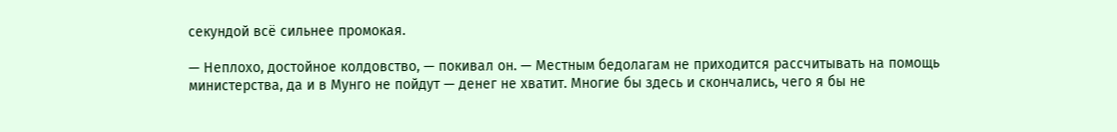секундой всё сильнее промокая.

— Неплохо, достойное колдовство, — покивал он. — Местным бедолагам не приходится рассчитывать на помощь министерства, да и в Мунго не пойдут — денег не хватит. Многие бы здесь и скончались, чего я бы не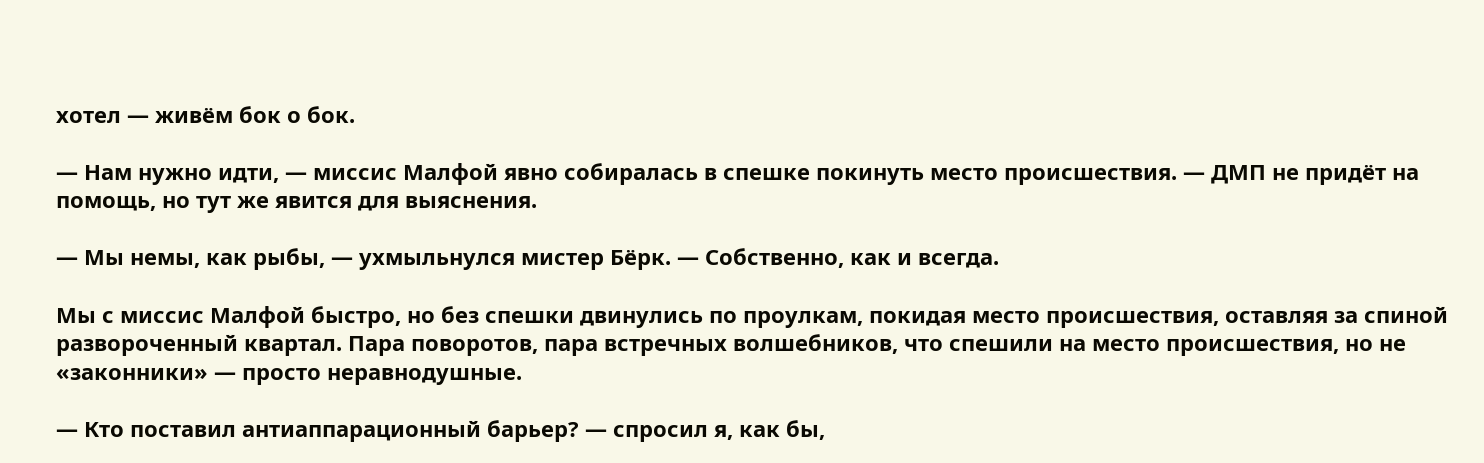хотел — живём бок о бок.

— Нам нужно идти, — миссис Малфой явно собиралась в спешке покинуть место происшествия. — ДМП не придёт на помощь, но тут же явится для выяснения.

— Мы немы, как рыбы, — ухмыльнулся мистер Бёрк. — Собственно, как и всегда.

Мы с миссис Малфой быстро, но без спешки двинулись по проулкам, покидая место происшествия, оставляя за спиной развороченный квартал. Пара поворотов, пара встречных волшебников, что спешили на место происшествия, но не «законники» — просто неравнодушные.

— Кто поставил антиаппарационный барьер? — спросил я, как бы,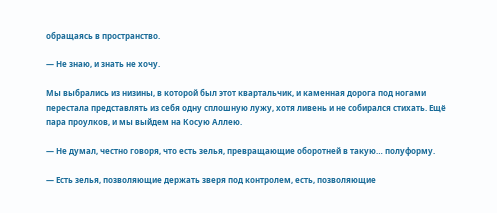обращаясь в пространство.

— Не знаю, и знать не хочу.

Мы выбрались из низины, в которой был этот квартальчик, и каменная дорога под ногами перестала представлять из себя одну сплошную лужу, хотя ливень и не собирался стихать. Ещё пара проулков, и мы выйдем на Косую Аллею.

— Не думал, честно говоря, что есть зелья, превращающие оборотней в такую… полуформу.

— Есть зелья, позволяющие держать зверя под контролем, есть, позволяющие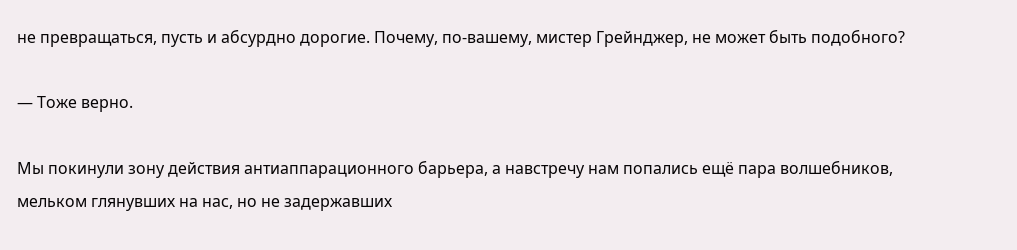не превращаться, пусть и абсурдно дорогие. Почему, по-вашему, мистер Грейнджер, не может быть подобного?

— Тоже верно.

Мы покинули зону действия антиаппарационного барьера, а навстречу нам попались ещё пара волшебников, мельком глянувших на нас, но не задержавших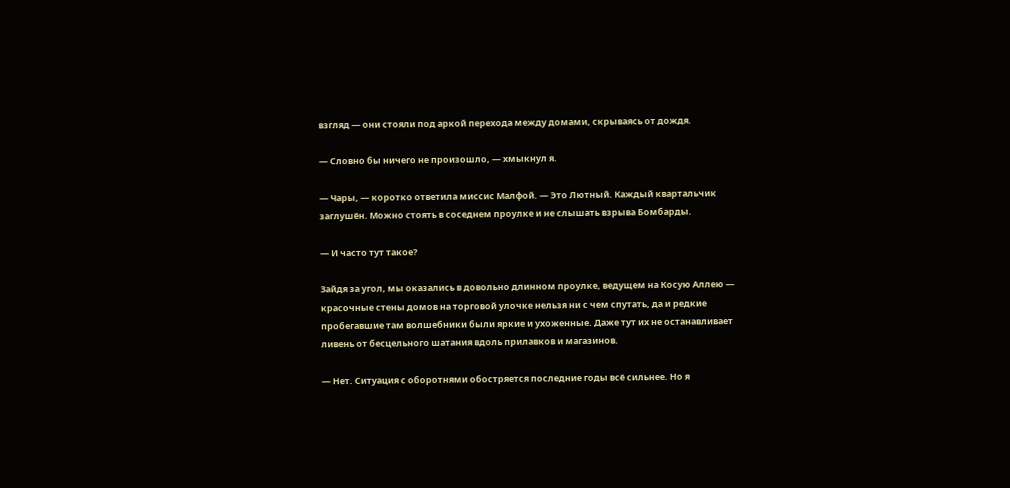взгляд — они стояли под аркой перехода между домами, скрываясь от дождя.

— Словно бы ничего не произошло, — хмыкнул я.

— Чары, — коротко ответила миссис Малфой. — Это Лютный. Каждый квартальчик заглушён. Можно стоять в соседнем проулке и не слышать взрыва Бомбарды.

— И часто тут такое?

Зайдя за угол, мы оказались в довольно длинном проулке, ведущем на Косую Аллею — красочные стены домов на торговой улочке нельзя ни с чем спутать, да и редкие пробегавшие там волшебники были яркие и ухоженные. Даже тут их не останавливает ливень от бесцельного шатания вдоль прилавков и магазинов.

— Нет. Ситуация с оборотнями обостряется последние годы всё сильнее. Но я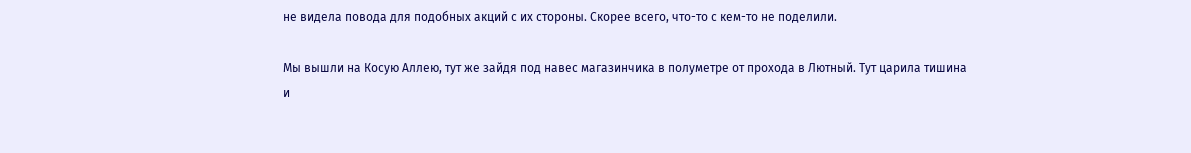не видела повода для подобных акций с их стороны. Скорее всего, что-то с кем-то не поделили.

Мы вышли на Косую Аллею, тут же зайдя под навес магазинчика в полуметре от прохода в Лютный. Тут царила тишина и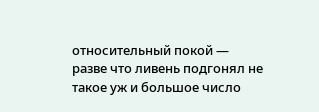относительный покой — разве что ливень подгонял не такое уж и большое число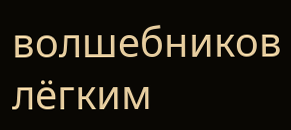волшебников лёгким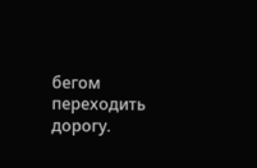бегом переходить дорогу.